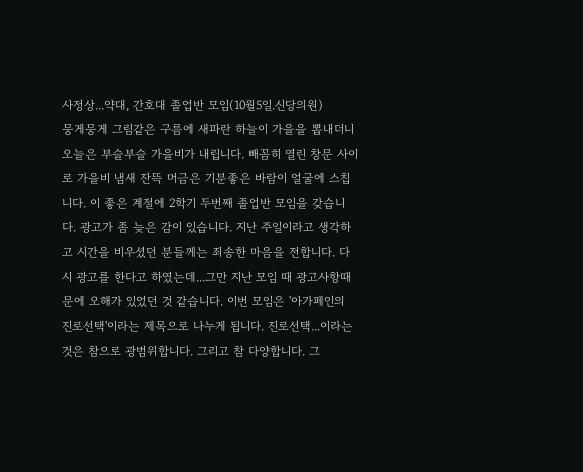사정상...약대, 간호대 졸업반 모임(10월5일.신당의원)
뭉게뭉게 그림같은 구름에 새파란 하늘이 가을을 뽑내더니
오늘은 부슬부슬 가을비가 내립니다. 빼꼼히 열린 창문 사이로 가을비 냄새 잔뜩 머금은 기분좋은 바람이 얼굴에 스칩니다. 이 좋은 계절에 2학기 두번째 졸업반 모임을 갖습니다. 광고가 좀 늦은 감이 있습니다. 지난 주일이라고 생각하고 시간을 비우셨던 분들께는 죄송한 마음을 전합니다. 다시 광고를 한다고 하였는데...그만 지난 모임 때 광고사항때문에 오해가 있었던 것 같습니다. 이번 모임은 '아가페인의 진로선택'이라는 제목으로 나누게 됩니다. 진로선택...이라는 것은 참으로 광범위합니다. 그리고 참 다양합니다. 그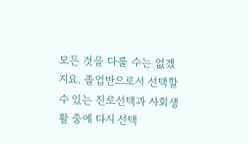모든 것을 다룰 수는 없겠지요. 졸업반으로서 선택할 수 있는 진로선택과 사회생활 중에 다시 선택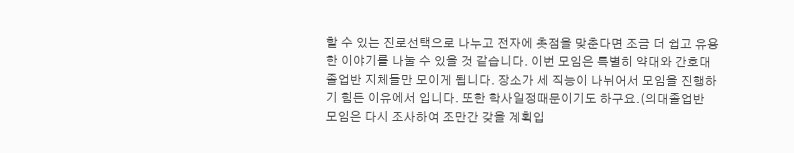할 수 있는 진로선택으로 나누고 전자에 촛점을 맞춘다면 조금 더 쉽고 유용한 이야기를 나눌 수 있을 것 같습니다. 이번 모임은 특별히 약대와 간호대 졸업반 지체들만 모이게 됩니다. 장소가 세 직능이 나뉘어서 모임을 진행하기 힘든 이유에서 입니다. 또한 학사일정때문이기도 하구요.(의대졸업반 모임은 다시 조사하여 조만간 갖을 계획입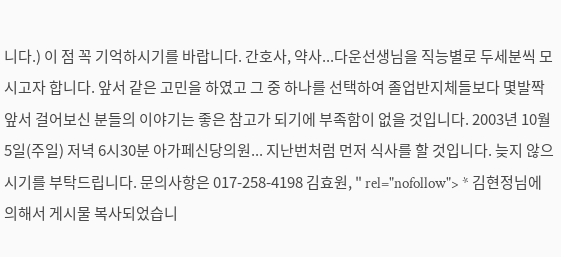니다.) 이 점 꼭 기억하시기를 바랍니다. 간호사, 약사...다운선생님을 직능별로 두세분씩 모시고자 합니다. 앞서 같은 고민을 하였고 그 중 하나를 선택하여 졸업반지체들보다 몇발짝 앞서 걸어보신 분들의 이야기는 좋은 참고가 되기에 부족함이 없을 것입니다. 2003년 10월5일(주일) 저녁 6시30분 아가페신당의원... 지난번처럼 먼저 식사를 할 것입니다. 늦지 않으시기를 부탁드립니다. 문의사항은 017-258-4198 김효원, " rel="nofollow"> * 김현정님에 의해서 게시물 복사되었습니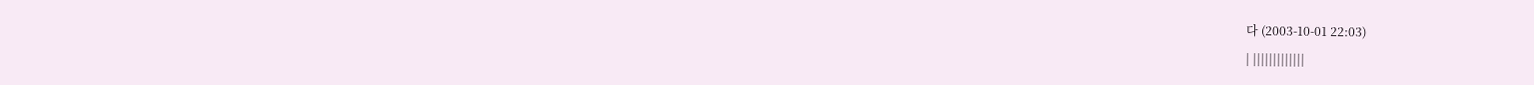다 (2003-10-01 22:03)
| |||||||||||||